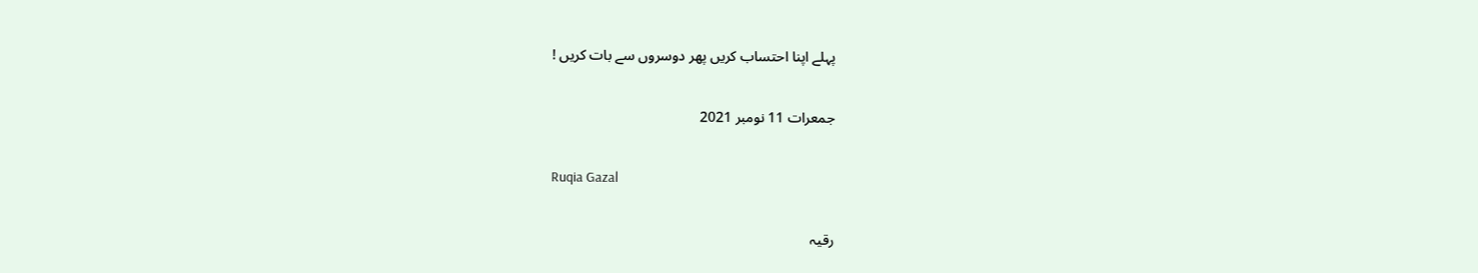پہلے اپنا احتساب کریں پھر دوسروں سے بات کریں !

جمعرات 11 نومبر 2021

Ruqia Gazal

رقیہ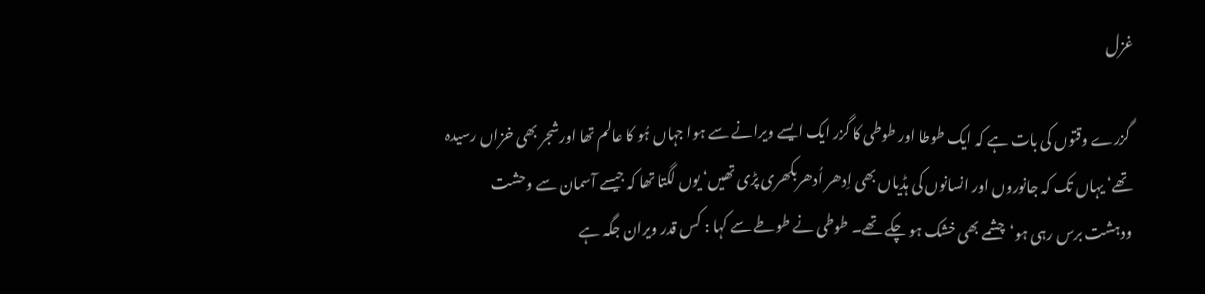غزل

 گزرے وقتوں کی بات ہے کہ ایک طوطا اور طوطی کا گزر ایک ایسے ویرانے سے ہوا جہاں ہُو کا عالم تھا اورشجر بھی خزاں رسیدہ تھے‘ یہاں تک کہ جانوروں اور انسانوں کی ہڈیاں بھی اِدھر اُدھربکھری پڑی تھیں‘ یوں لگتا تھا کہ جیسے آسمان سے وحشت ودہشت برس رہی ہو‘چشمے بھی خشک ہو چکے تھے۔ طوطی نے طوطے سے کہا : کس قدر ویران جگہ ہے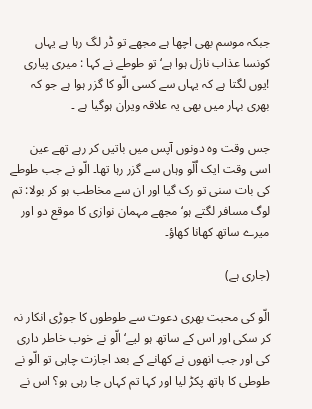جبکہ موسم بھی اچھا ہے مجھے تو ڈر لگ رہا ہے یہاں کونسا عذاب نازل ہوا ہے‘ تو طوطے نے کہا : میری پیاری !یوں لگتا ہے کہ یہاں سے کسی الّو کا گزر ہوا ہے جو کہ بھری بہار میں بھی یہ علاقہ ویران ہوگیا ہے ۔

جس وقت وہ دونوں آپس میں باتیں کر رہے تھے عین اسی وقت ایک اُلّو وہاں سے گزر رہا تھا۔ الّو نے جب طوطے کی بات سنی تو رک گیا اور ان سے مخاطب ہو کر بولا: تم لوگ مسافر لگتے ہو‘مجھے مہمان نوازی کا موقع دو اور میرے ساتھ کھانا کھاؤ۔

(جاری ہے)

الّو کی محبت بھری دعوت سے طوطوں کا جوڑی انکار نہ کر سکی اور اس کے ساتھ ہو لیے‘ الّو نے خوب خاطر داری کی اور جب انھوں نے کھانے کے بعد اجازت چاہی تو الّو نے طوطی کا ہاتھ پکڑ لیا اور کہا تم کہاں جا رہی ہو؟ اس نے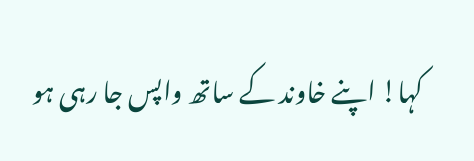کہا! اپنے خاوند کے ساتھ واپس جا رہی ہو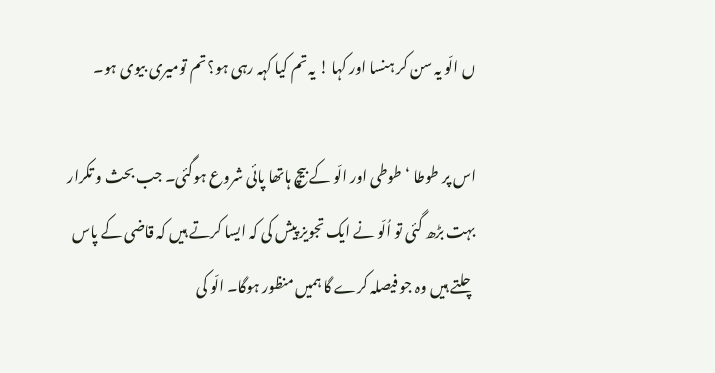ں الّو یہ سن کر ہنسا اور کہا ! یہ تم کیا کہہ رہی ہو؟ تم تومیری بیوی ہو۔

اس پر طوطا ‘طوطی اور الّو کے بیچ ہاتھا پائی شروع ہوگئی۔ جب بحث و تکرار بہت بڑھ گئی تو اُلّو نے ایک تجویز پیش کی کہ ایسا کرتے ہیں کہ قاضی کے پاس چلتے ہیں وہ جو فیصلہ کرے گا ہمیں منظور ہوگا۔ الّو کی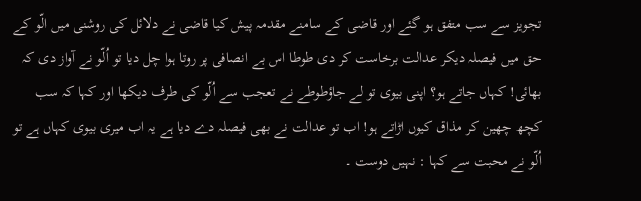تجویز سے سب متفق ہو گئے اور قاضی کے سامنے مقدمہ پیش کیا قاضی نے دلائل کی روشنی میں الّو کے حق میں فیصلہ دیکر عدالت برخاست کر دی طوطا اس بے انصافی پر روتا ہوا چل دیا تو اُلّو نے آواز دی کہ بھائی! کہاں جاتے ہو؟ اپنی بیوی تو لے جاؤطوطے نے تعجب سے اُلّو کی طرف دیکھا اور کہا کہ سب کچھ چھین کر مذاق کیوں اڑاتے ہو! اب تو عدالت نے بھی فیصلہ دے دیا ہے یہ اب میری بیوی کہاں ہے تو اُلّو نے محبت سے کہا : نہیں دوست ۔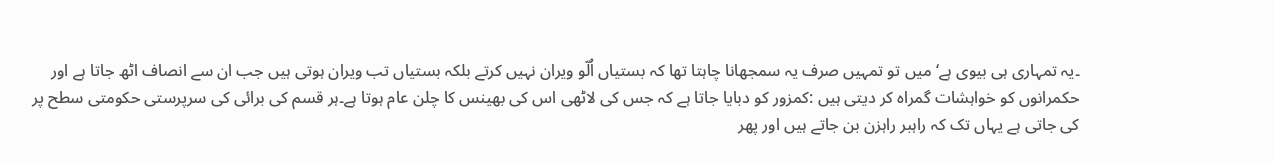۔یہ تمہاری ہی بیوی ہے‘ میں تو تمہیں صرف یہ سمجھانا چاہتا تھا کہ بستیاں اُلّو ویران نہیں کرتے بلکہ بستیاں تب ویران ہوتی ہیں جب ان سے انصاف اٹھ جاتا ہے اور حکمرانوں کو خواہشات گمراہ کر دیتی ہیں :کمزور کو دبایا جاتا ہے کہ جس کی لاٹھی اس کی بھینس کا چلن عام ہوتا ہے۔ہر قسم کی برائی کی سرپرستی حکومتی سطح پر کی جاتی ہے یہاں تک کہ راہبر راہزن بن جاتے ہیں اور پھر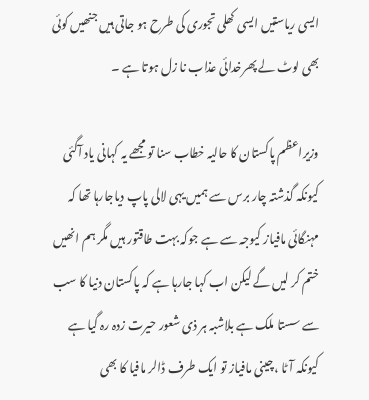ایسی ریاستیں ایسی کھلی تجوری کی طرح ہو جاتی ہیں جنھیں کوئی بھی لوٹ لے پھرخدائی عذاب نا زل ہوتا ہے ۔

وزیراعظم پاکستان کا حالیہ خطاب سنا تو مجھے یہ کہانی یاد آگئی کیونکہ گذشتہ چار برس سے ہمیں یہی لالی پاپ دیاجارہا تھا کہ مہنگائی مافیاز کیوجہ سے ہے جوکہ بہت طاقتور ہیں مگر ہم انھیں ختم کر لیں گے لیکن اب کہا جارہا ہے کہ پاکستان دنیا کا سب سے سستا ملک ہے بلاشبہ ہر ذی شعور حیرت زدہ رہ گیا ہے کیونکہ آٹا ،چینی مافیاز تو ایک طرف ڈالر مافیا کا بھی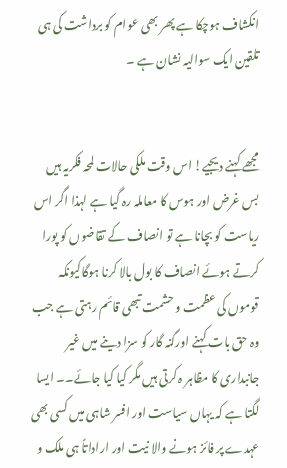انکشاف ہوچکا ہے پھر بھی عوام کو برداشت کی ہی تلقین ایک سوالیہ نشان ہے ۔


مجھے کہنے دیجیے! اس وقت ملکی حالات لمحہ فکریہ ہیں بس غرض اور ہوس کا معاملہ رہ گیا ہے لہذا اگر اس ریاست کو بچانا ہے تو انصاف کے تقاضوں کو پورا کرتے ہوئے انصاف کا بول بالا کرنا ہوگاکیونکہ قوموں کی عظمت و حشمت تبھی قائم رہتی ہے جب وہ حق بات کہنے اورگنہ گار کو سزا دینے میں غیر جانبداری کا مظاہر ہ کرتی ہیں مگر کیا کیا جائے۔۔ ایسا لگتا ہے کہ یہاں سیاست اور افسر شاہی میں کسی بھی عہدے پر فائز ہونے والا نیت اور اراداتاً ہی ملک و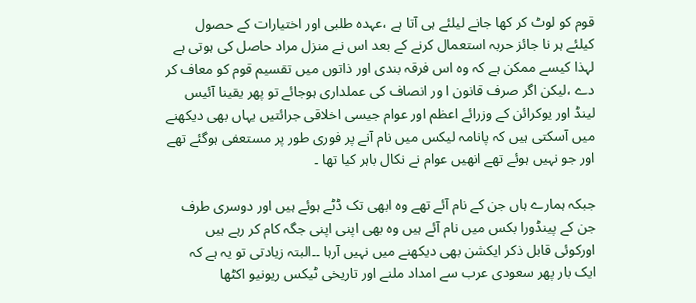قوم کو لوٹ کر کھا جانے لیلئے ہی آتا ہے ،عہدہ طلبی اور اختیارات کے حصول کیلئے ہر نا جائز حربہ استعمال کرنے کے بعد اس نے منزل مراد حاصل کی ہوتی ہے لہذا کیسے ممکن ہے کہ وہ اس فرقہ بندی اور ذاتوں میں تقسیم قوم کو معاف کر دے ،لیکن اگر صرف قانون ا ور انصاف کی عملداری ہوجائے تو پھر یقینا آئیس لینڈ اور یوکرائن کے وزرائے اعظم اور عوام جیسی اخلاقی جرائتیں یہاں بھی دیکھنے میں آسکتی ہیں کہ پانامہ لیکس میں نام آنے پر فوری طور پر مستعفی ہوگئے تھے اور جو نہیں ہوئے تھے انھیں عوام نے نکال باہر کیا تھا ۔

جبکہ ہمارے ہاں جن کے نام آئے تھے وہ ابھی تک ڈٹے ہوئے ہیں اور دوسری طرف جن کے پینڈورا بکس میں نام آئے ہیں وہ بھی اپنی اپنی جگہ کام کر رہے ہیں اورکوئی قابل ذکر ایکشن بھی دیکھنے میں نہیں آرہا ۔۔البتہ زیادتی تو یہ ہے کہ ایک بار پھر سعودی عرب سے امداد ملنے اور تاریخی ٹیکس ریونیو اکٹھا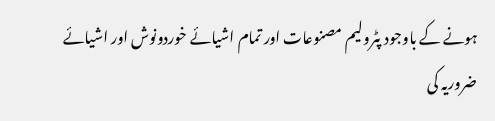ہونے کے باوجود پٹرولیم مصنوعات اور تمام اشیائے خوردونوش اور اشیائے ضروریہ کی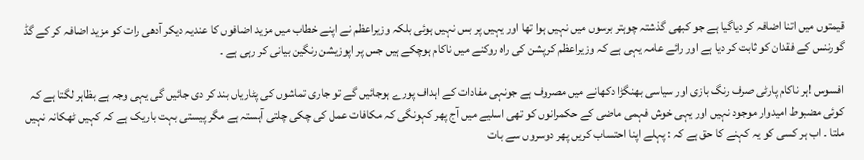قیمتوں میں اتنا اضافہ کر دیاگیا ہے جو کبھی گذشتہ چوہتر برسوں میں نہیں ہوا تھا اور یہیں پر بس نہیں ہوئی بلکہ وزیراعظم نے اپنے خطاب میں مزید اضافوں کا عندیہ دیکر آدھی رات کو مزید اضافہ کر کے گڈ گورننس کے فقدان کو ثابت کر دیا ہے اور رائے عامہ یہی ہے کہ وزیراعظم کرپشن کی راہ روکنے میں ناکام ہوچکے ہیں جس پر اپوزیشن رنگین بیانی کر رہی ہے ۔

افسوس !ہر ناکام پارٹی صرف رنگ بازی اور سیاسی بھنگڑا دکھانے میں مصروف ہے جونہی مفادات کے اہداف پورے ہوجائیں گے تو جاری تماشوں کی پٹاریاں بند کر دی جائیں گی یہی وجہ ہے بظاہر لگتا ہے کہ کوئی مضبوط امیدوار موجود نہیں اور یہی خوش فہمی ماضی کے حکمرانوں کو تھی اسلیے میں آج پھر کہونگی کہ مکافات عمل کی چکی چلتی آہستہ ہے مگر پیستی بہت باریک ہے کہ کہیں ٹھکانہ نہیں ملتا ۔ اب ہر کسی کو یہ کہنے کا حق ہے کہ : پہلے اپنا احتساب کریں پھر دوسروں سے بات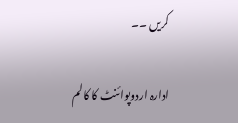کریں ۔۔

ادارہ اردوپوائنٹ کا کالم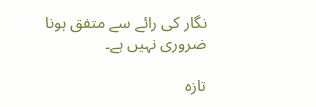نگار کی رائے سے متفق ہونا ضروری نہیں ہے۔

تازہ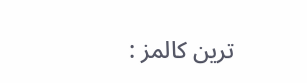ترین کالمز :